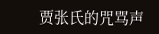贾张氏的咒骂声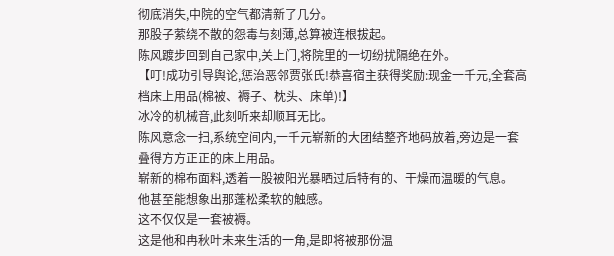彻底消失,中院的空气都清新了几分。
那股子萦绕不散的怨毒与刻薄,总算被连根拔起。
陈风踱步回到自己家中,关上门,将院里的一切纷扰隔绝在外。
【叮!成功引导舆论,惩治恶邻贾张氏!恭喜宿主获得奖励:现金一千元,全套高档床上用品(棉被、褥子、枕头、床单)!】
冰冷的机械音,此刻听来却顺耳无比。
陈风意念一扫,系统空间内,一千元崭新的大团结整齐地码放着,旁边是一套叠得方方正正的床上用品。
崭新的棉布面料,透着一股被阳光暴晒过后特有的、干燥而温暖的气息。
他甚至能想象出那蓬松柔软的触感。
这不仅仅是一套被褥。
这是他和冉秋叶未来生活的一角,是即将被那份温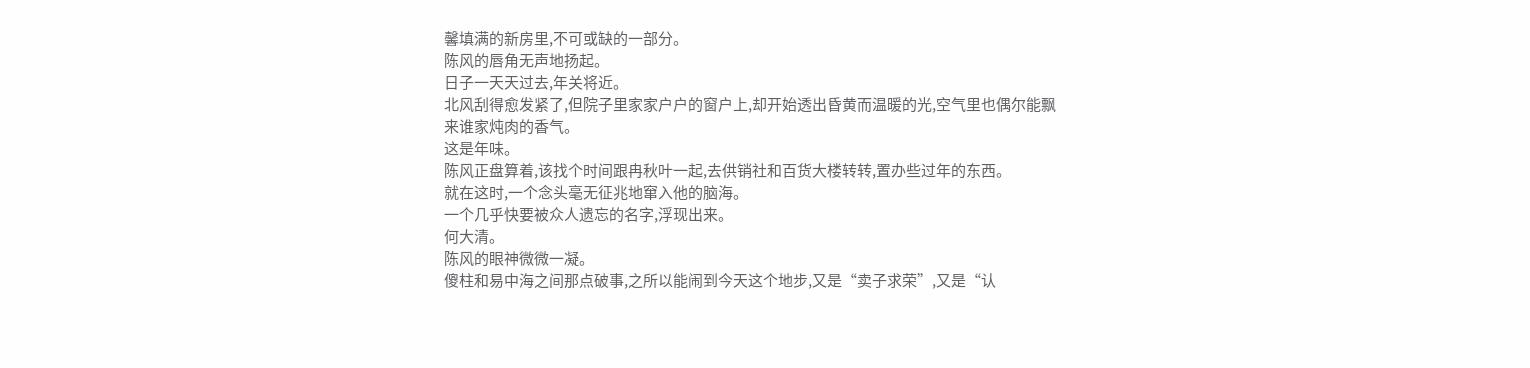馨填满的新房里,不可或缺的一部分。
陈风的唇角无声地扬起。
日子一天天过去,年关将近。
北风刮得愈发紧了,但院子里家家户户的窗户上,却开始透出昏黄而温暖的光,空气里也偶尔能飘来谁家炖肉的香气。
这是年味。
陈风正盘算着,该找个时间跟冉秋叶一起,去供销社和百货大楼转转,置办些过年的东西。
就在这时,一个念头毫无征兆地窜入他的脑海。
一个几乎快要被众人遗忘的名字,浮现出来。
何大清。
陈风的眼神微微一凝。
傻柱和易中海之间那点破事,之所以能闹到今天这个地步,又是“卖子求荣”,又是“认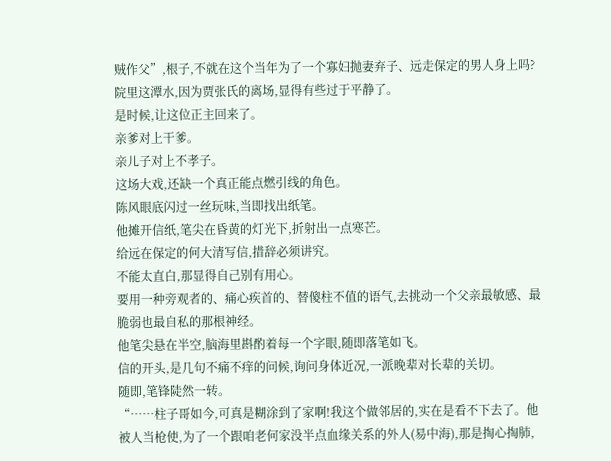贼作父”,根子,不就在这个当年为了一个寡妇抛妻弃子、远走保定的男人身上吗?
院里这潭水,因为贾张氏的离场,显得有些过于平静了。
是时候,让这位正主回来了。
亲爹对上干爹。
亲儿子对上不孝子。
这场大戏,还缺一个真正能点燃引线的角色。
陈风眼底闪过一丝玩味,当即找出纸笔。
他摊开信纸,笔尖在昏黄的灯光下,折射出一点寒芒。
给远在保定的何大清写信,措辞必须讲究。
不能太直白,那显得自己别有用心。
要用一种旁观者的、痛心疾首的、替傻柱不值的语气,去挑动一个父亲最敏感、最脆弱也最自私的那根神经。
他笔尖悬在半空,脑海里斟酌着每一个字眼,随即落笔如飞。
信的开头,是几句不痛不痒的问候,询问身体近况,一派晚辈对长辈的关切。
随即,笔锋陡然一转。
“……柱子哥如今,可真是糊涂到了家啊!我这个做邻居的,实在是看不下去了。他被人当枪使,为了一个跟咱老何家没半点血缘关系的外人(易中海),那是掏心掏肺,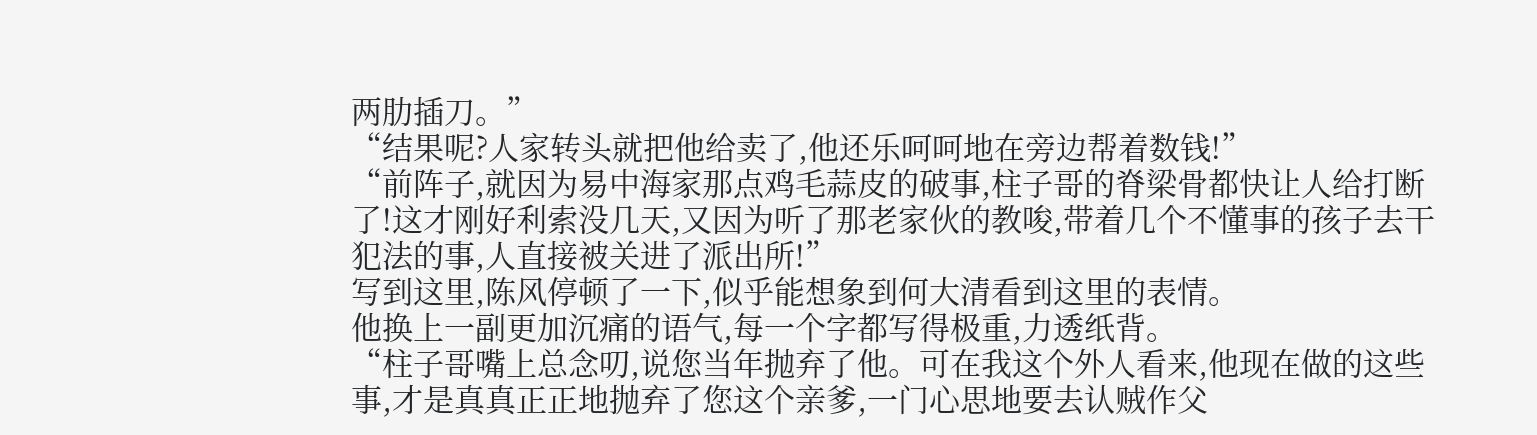两肋插刀。”
“结果呢?人家转头就把他给卖了,他还乐呵呵地在旁边帮着数钱!”
“前阵子,就因为易中海家那点鸡毛蒜皮的破事,柱子哥的脊梁骨都快让人给打断了!这才刚好利索没几天,又因为听了那老家伙的教唆,带着几个不懂事的孩子去干犯法的事,人直接被关进了派出所!”
写到这里,陈风停顿了一下,似乎能想象到何大清看到这里的表情。
他换上一副更加沉痛的语气,每一个字都写得极重,力透纸背。
“柱子哥嘴上总念叨,说您当年抛弃了他。可在我这个外人看来,他现在做的这些事,才是真真正正地抛弃了您这个亲爹,一门心思地要去认贼作父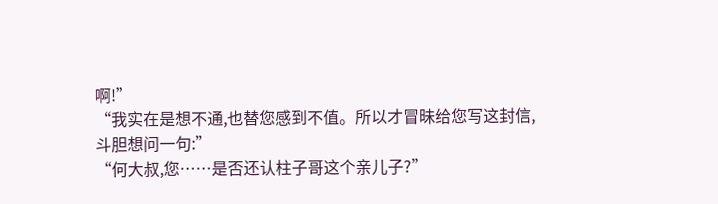啊!”
“我实在是想不通,也替您感到不值。所以才冒昧给您写这封信,斗胆想问一句:”
“何大叔,您……是否还认柱子哥这个亲儿子?”